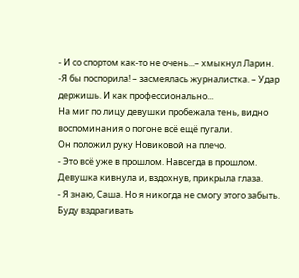- И со спортом как-то не очень...– хмыкнул Ларин.
-Я бы поспорила! – засмеялась журналистка. – Удар держишь. И как профессионально...
На миг по лицу девушки пробежала тень, видно воспоминания о погоне всё ещё пугали.
Он положил руку Новиковой на плечо.
- Это всё уже в прошлом. Навсегда в прошлом.
Девушка кивнула и, вздохнув, прикрыла глаза.
- Я знаю, Саша. Но я никогда не смогу этого забыть. Буду вздрагивать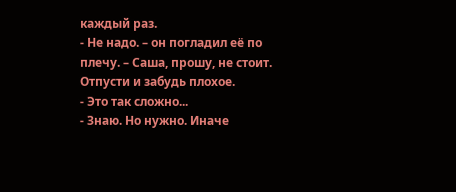каждый раз.
- Не надо. – он погладил её по плечу. – Саша, прошу, не стоит. Отпусти и забудь плохое.
- Это так сложно...
- Знаю. Но нужно. Иначе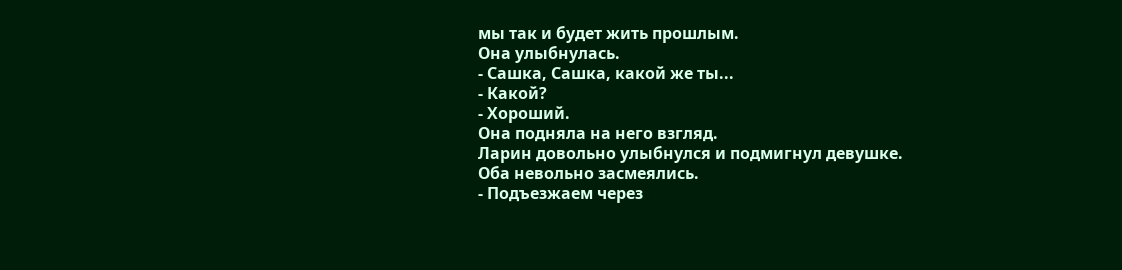мы так и будет жить прошлым.
Она улыбнулась.
- Сашка, Сашка, какой же ты...
- Какой?
- Хороший.
Она подняла на него взгляд.
Ларин довольно улыбнулся и подмигнул девушке.
Оба невольно засмеялись.
- Подъезжаем через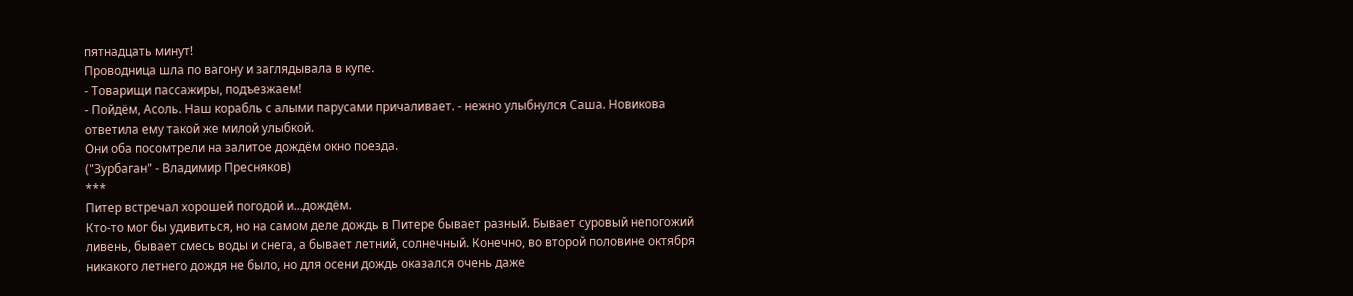пятнадцать минут!
Проводница шла по вагону и заглядывала в купе.
- Товарищи пассажиры, подъезжаем!
- Пойдём, Асоль. Наш корабль с алыми парусами причаливает. - нежно улыбнулся Саша. Новикова ответила ему такой же милой улыбкой.
Они оба посомтрели на залитое дождём окно поезда.
("Зурбаган" - Владимир Пресняков)
***
Питер встречал хорошей погодой и...дождём.
Кто-то мог бы удивиться, но на самом деле дождь в Питере бывает разный. Бывает суровый непогожий ливень, бывает смесь воды и снега, а бывает летний, солнечный. Конечно, во второй половине октября никакого летнего дождя не было, но для осени дождь оказался очень даже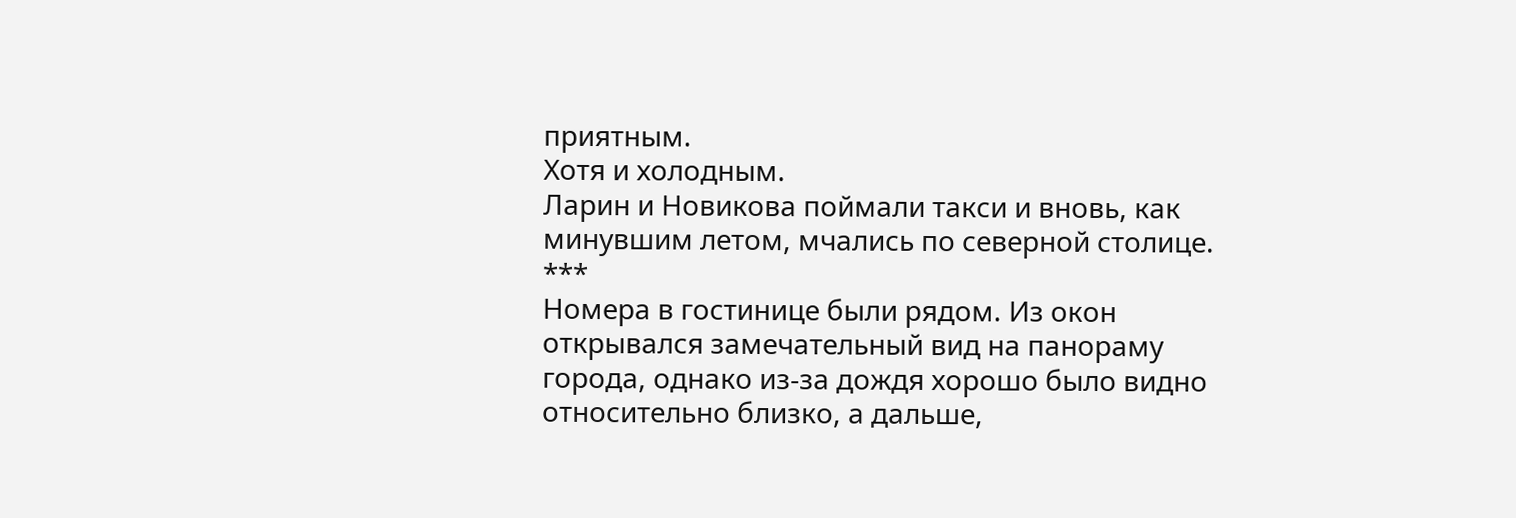приятным.
Хотя и холодным.
Ларин и Новикова поймали такси и вновь, как минувшим летом, мчались по северной столице.
***
Номера в гостинице были рядом. Из окон открывался замечательный вид на панораму города, однако из-за дождя хорошо было видно относительно близко, а дальше,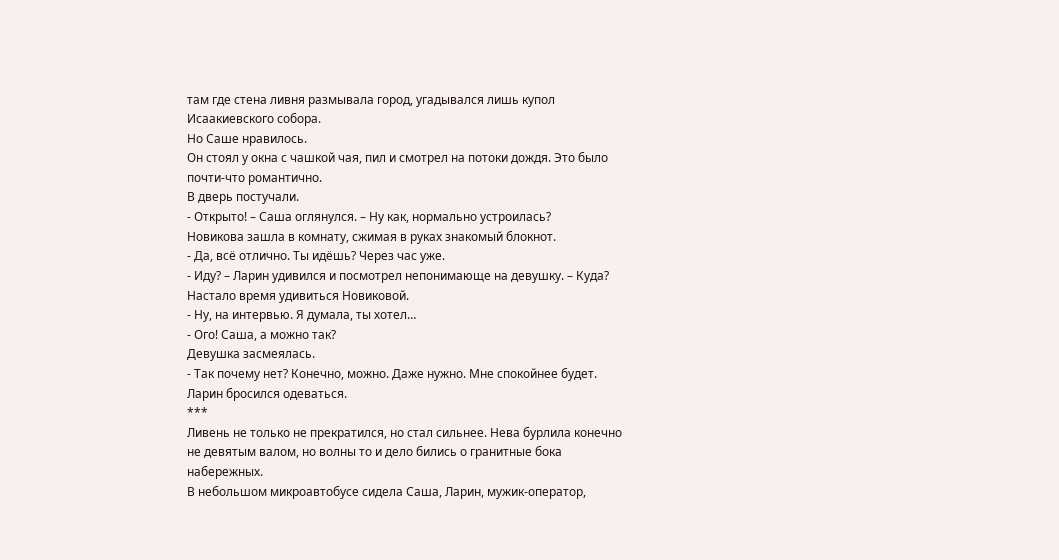там где стена ливня размывала город, угадывался лишь купол Исаакиевского собора.
Но Саше нравилось.
Он стоял у окна с чашкой чая, пил и смотрел на потоки дождя. Это было почти-что романтично.
В дверь постучали.
- Открыто! – Саша оглянулся. – Ну как, нормально устроилась?
Новикова зашла в комнату, сжимая в руках знакомый блокнот.
- Да, всё отлично. Ты идёшь? Через час уже.
- Иду? – Ларин удивился и посмотрел непонимающе на девушку. – Куда?
Настало время удивиться Новиковой.
- Ну, на интервью. Я думала, ты хотел…
- Ого! Саша, а можно так?
Девушка засмеялась.
- Так почему нет? Конечно, можно. Даже нужно. Мне спокойнее будет.
Ларин бросился одеваться.
***
Ливень не только не прекратился, но стал сильнее. Нева бурлила конечно не девятым валом, но волны то и дело бились о гранитные бока набережных.
В небольшом микроавтобусе сидела Саша, Ларин, мужик-оператор,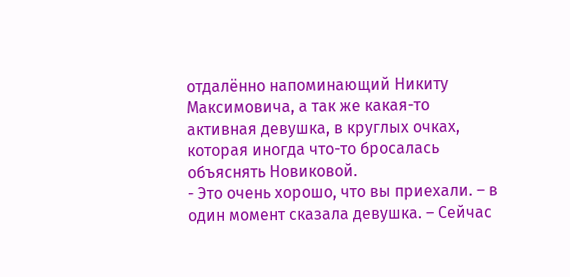отдалённо напоминающий Никиту Максимовича, а так же какая-то активная девушка, в круглых очках, которая иногда что-то бросалась объяснять Новиковой.
- Это очень хорошо, что вы приехали. – в один момент сказала девушка. – Сейчас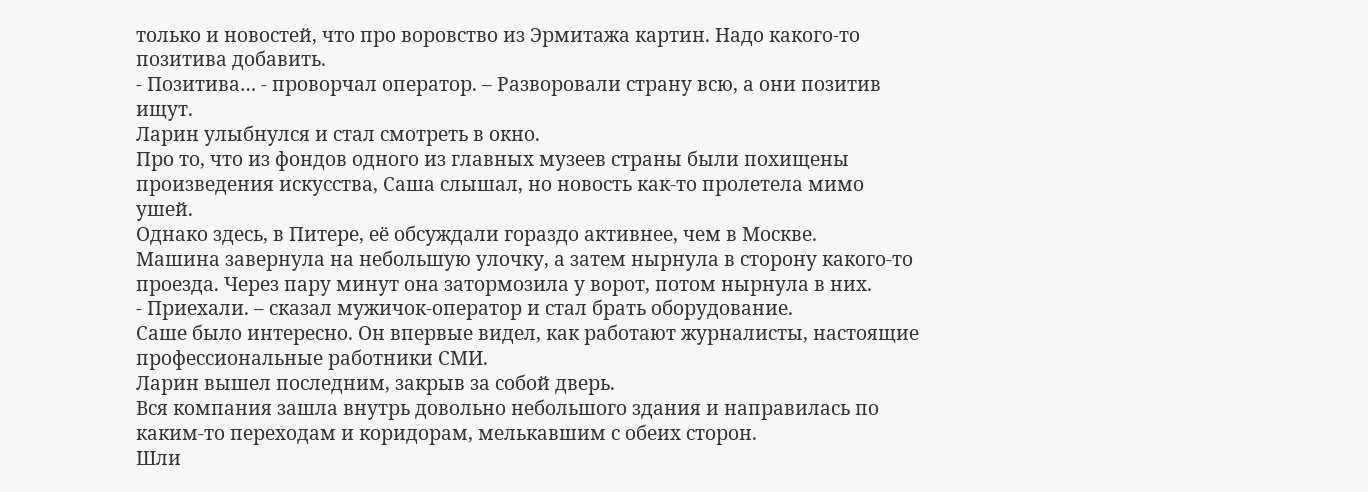только и новостей, что про воровство из Эрмитажа картин. Надо какого-то позитива добавить.
- Позитива… - проворчал оператор. – Разворовали страну всю, а они позитив ищут.
Ларин улыбнулся и стал смотреть в окно.
Про то, что из фондов одного из главных музеев страны были похищены произведения искусства, Саша слышал, но новость как-то пролетела мимо ушей.
Однако здесь, в Питере, её обсуждали гораздо активнее, чем в Москве.
Машина завернула на небольшую улочку, а затем нырнула в сторону какого-то проезда. Через пару минут она затормозила у ворот, потом нырнула в них.
- Приехали. – сказал мужичок-оператор и стал брать оборудование.
Саше было интересно. Он впервые видел, как работают журналисты, настоящие профессиональные работники СМИ.
Ларин вышел последним, закрыв за собой дверь.
Вся компания зашла внутрь довольно небольшого здания и направилась по каким-то переходам и коридорам, мелькавшим с обеих сторон.
Шли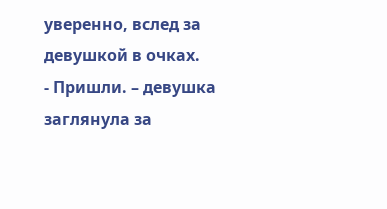уверенно, вслед за девушкой в очках.
- Пришли. – девушка заглянула за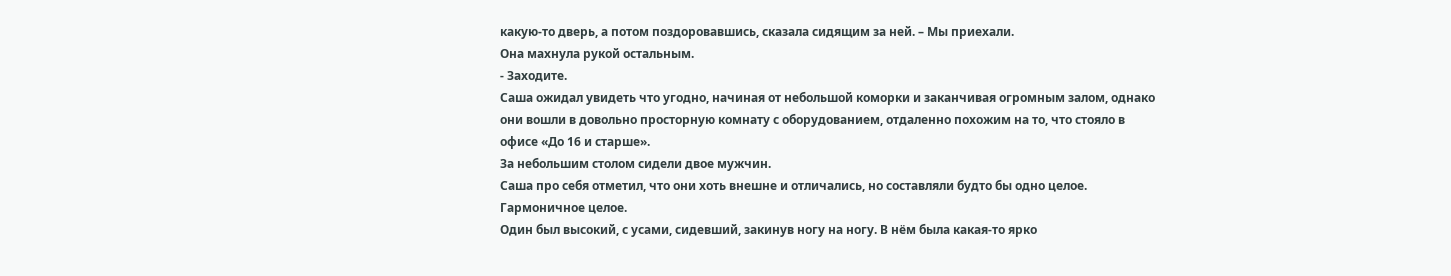какую-то дверь, а потом поздоровавшись, сказала сидящим за ней. – Мы приехали.
Она махнула рукой остальным.
- Заходите.
Саша ожидал увидеть что угодно, начиная от небольшой коморки и заканчивая огромным залом, однако они вошли в довольно просторную комнату с оборудованием, отдаленно похожим на то, что стояло в офисе «До 16 и старше».
За небольшим столом сидели двое мужчин.
Саша про себя отметил, что они хоть внешне и отличались, но составляли будто бы одно целое. Гармоничное целое.
Один был высокий, с усами, сидевший, закинув ногу на ногу. В нём была какая-то ярко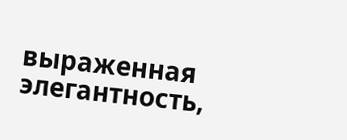выраженная элегантность,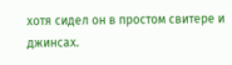хотя сидел он в простом свитере и джинсах.